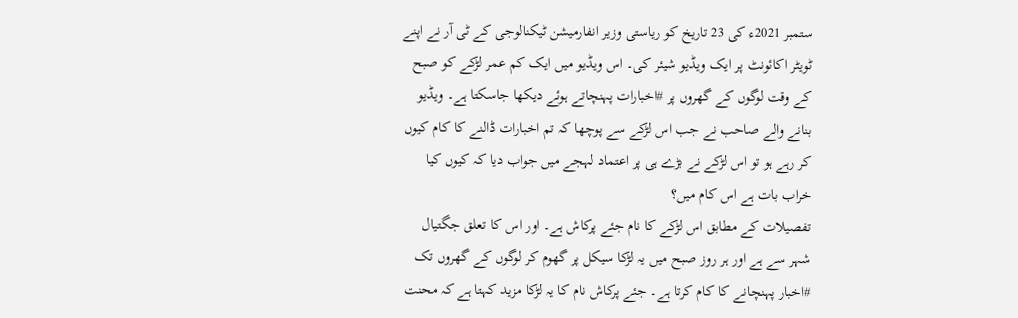ستمبر 2021ء کی 23 تاریخ کو ریاستی وزیر انفارمیشن ٹیکنالوجی کے ٹی آر نے اپنے ٹویٹر اکائونٹ پر ایک ویڈیو شیئر کی۔ اس ویڈیو میں ایک کم عمر لڑکے کو صبح کے وقت لوگوں کے گھروں پر #اخبارات پہنچاتے ہوئے دیکھا جاسکتا ہے۔ ویڈیو بنانے والے صاحب نے جب اس لڑکے سے پوچھا کہ تم اخبارات ڈالنے کا کام کیوں کر رہے ہو تو اس لڑکے نے بڑے ہی پر اعتماد لہجے میں جواب دیا کہ کیوں کیا خراب بات ہے اس کام میں؟
تفصیلات کے مطابق اس لڑکے کا نام جئے پرکاش ہے۔ اور اس کا تعلق جگتیال شہر سے ہے اور ہر روز صبح میں یہ لڑکا سیکل پر گھوم کر لوگوں کے گھروں تک #اخبار پہنچانے کا کام کرتا ہے۔ جئے پرکاش نام کا یہ لڑکا مزید کہتا ہے کہ محنت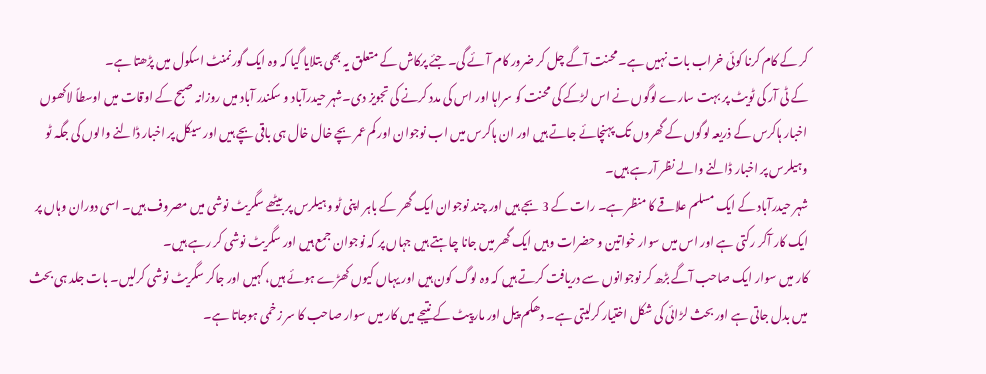کر کے کام کرنا کوئی خراب بات نہیں ہے۔ محنت آگے چل کر ضرور کام آئے گی۔ جئے پرکاش کے متعلق یہ بھی بتلایا گیا کہ وہ ایک گورنمنٹ اسکول میں پڑھتا ہے۔
کے ٹی آر کی ٹویٹ پر بہت سارے لوگوں نے اس لڑکے کی محنت کو سراہا اور اس کی مدد کرنے کی تجویز دی۔شہر حیدرآباد و سکندر آباد میں روزانہ صبح کے اوقات میں اوسطاً لاکھوں اخبار ہاکرس کے ذریعہ لوگوں کے گھروں تک پہنچائے جاتے ہیں اور ان ہاکرس میں اب نوجوان اور کم عمر بچے خال خال ہی باقی بچے ہیں اور سیکل پر اخبار ڈالنے والوں کی جگہ ٹو وہیلرس پر اخبار ڈالنے والے نظر آرہے ہیں۔
شہر حیدرآباد کے ایک مسلم علاقے کا منظر ہے۔ رات کے 3 بجے ہیں اور چند نوجوان ایک گھر کے باہر اپنی ٹو وہیلرس پر بیٹھے سگریٹ نوشی میں مصروف ہیں۔ اسی دوران وہاں پر ایک کار آکر رکتی ہے اور اس میں سوار خواتین و حضرات وہیں ایک گھر میں جانا چاہتے ہیں جہاں پر کہ نوجوان جمع ہیں اور سگریٹ نوشی کر رہے ہیں۔
کار میں سوار ایک صاحب آگے بڑھ کر نوجوانوں سے دریافت کرتے ہیں کہ وہ لوگ کون ہیں اور یہاں کیوں کھڑے ہوئے ہیں، کہیں اور جاکر سگریٹ نوشی کرلیں۔ بات جلد ہی بحث میں بدل جاتی ہے اور بحث لڑائی کی شکل اختیار کرلیتی ہے۔ دھکم پیل اور مارپیٹ کے نتیجے میں کار میں سوار صاحب کا سر زخمی ہوجاتا ہے۔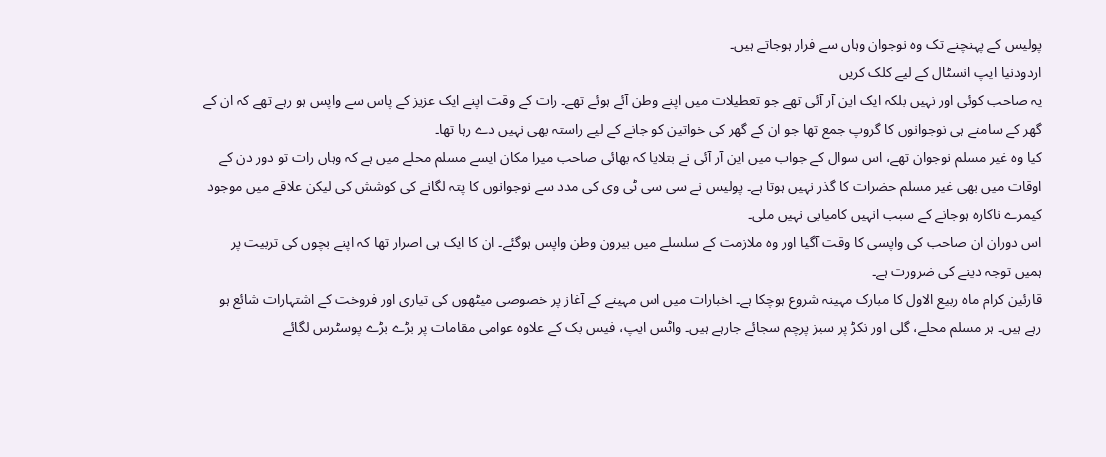پولیس کے پہنچنے تک وہ نوجوان وہاں سے فرار ہوجاتے ہیں۔
اردودنیا ایپ انسٹال کے لیے کلک کریں
یہ صاحب کوئی اور نہیں بلکہ ایک این آر آئی تھے جو تعطیلات میں اپنے وطن آئے ہوئے تھے۔ رات کے وقت اپنے ایک عزیز کے پاس سے واپس ہو رہے تھے کہ ان کے گھر کے سامنے ہی نوجوانوں کا گروپ جمع تھا جو ان کے گھر کی خواتین کو جانے کے لیے راستہ بھی نہیں دے رہا تھا۔
کیا وہ غیر مسلم نوجوان تھے، اس سوال کے جواب میں این آر آئی نے بتلایا کہ بھائی صاحب میرا مکان ایسے مسلم محلے میں ہے کہ وہاں رات تو دور دن کے اوقات میں بھی غیر مسلم حضرات کا گذر نہیں ہوتا ہے۔ پولیس نے سی سی ٹی وی کی مدد سے نوجوانوں کا پتہ لگانے کی کوشش کی لیکن علاقے میں موجود کیمرے ناکارہ ہوجانے کے سبب انہیں کامیابی نہیں ملی۔
اس دوران ان صاحب کی واپسی کا وقت آگیا اور وہ ملازمت کے سلسلے میں بیرون وطن واپس ہوگئے۔ ان کا ایک ہی اصرار تھا کہ اپنے بچوں کی تربیت پر ہمیں توجہ دینے کی ضرورت ہے۔
قارئین کرام ماہ ربیع الاول کا مبارک مہینہ شروع ہوچکا ہے۔ اخبارات میں اس مہینے کے آغاز پر خصوصی میٹھوں کی تیاری اور فروخت کے اشتہارات شائع ہو رہے ہیں۔ ہر مسلم محلے، گلی اور نکڑ پر سبز پرچم سجائے جارہے ہیں۔ واٹس ایپ، فیس بک کے علاوہ عوامی مقامات پر بڑے بڑے پوسٹرس لگائے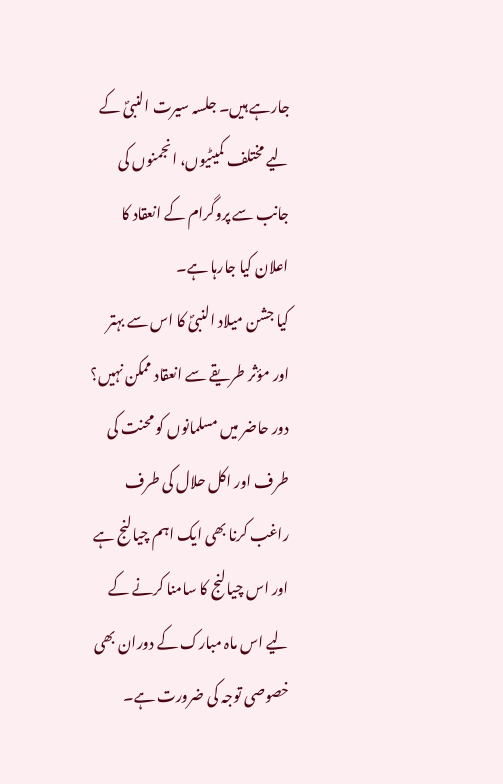جارہے ہیں۔ جلسہ سیرت النبیؐ کے لیے مختلف کمیٹیوں، انجمنوں کی جانب سے پروگرام کے انعقاد کا اعلان کیا جارہا ہے۔
کیا جشن میلاد النبیؐ کا اس سے بہتر اور مؤثر طریقے سے انعقاد ممکن نہیں؟ دور حاضر میں مسلمانوں کو محنت کی طرف اور اکل حلال کی طرف راغب کرنا بھی ایک اہم چیالنج ہے اور اس چیالنج کا سامنا کرنے کے لیے اس ماہ مبارک کے دوران بھی خصوصی توجہ کی ضرورت ہے۔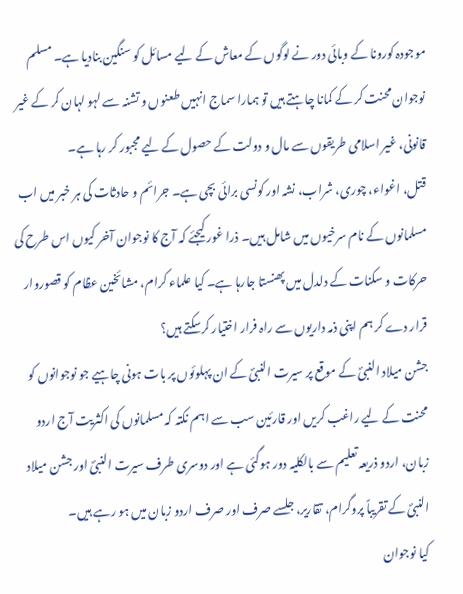موجودہ کورونا کے وبائی دور نے لوگوں کے معاش کے لیے مسائل کو سنگین بنادیا ہے۔ مسلم نوجوان محنت کر کے کمانا چاہتے ہیں تو ہمارا سماج انہیں طعنوں و تشنہ سے لہو لہان کر کے غیر قانونی، غیر اسلامی طریقوں سے مال و دولت کے حصول کے لیے مجبور کر رہا ہے۔
قتل، اغواء، چوری، شراب، نشہ اور کونسی برائی بچی ہے۔ جرائم و حادثات کی ہر خبر میں اب مسلمانوں کے نام سرخیوں میں شامل ہیں۔ ذرا غور کیجئے کہ آج کا نوجوان آخر کیوں اس طرح کی حرکات و سکنات کے دلدل میں پھنستا جارہا ہے۔ کیا علماء کرام، مشائخین عظام کو قصوروار قرار دے کر ہم اپنی ذمہ داریوں سے راہ فرار اختیار کرسکتے ہیں؟
جشن میلاد النبیؐ کے موقع پر سیرت النبیؐ کے ان پہلوئوں پر بات ہونی چاہیے جو نوجوانوں کو محنت کے لیے راغب کریں اور قارئین سب سے اہم نکتہ کہ مسلمانوں کی اکثریت آج اردو زبان، اردو ذریعہ تعلیم سے بالکلیہ دور ہوگئی ہے اور دوسری طرف سیرت النبیؐ اور جشن میلاد النبیؐ کے تقریباً پروگرام، تقاریر، جلسے صرف اور صرف اردو زبان میں ہو رہے ہیں۔
کیا نوجوان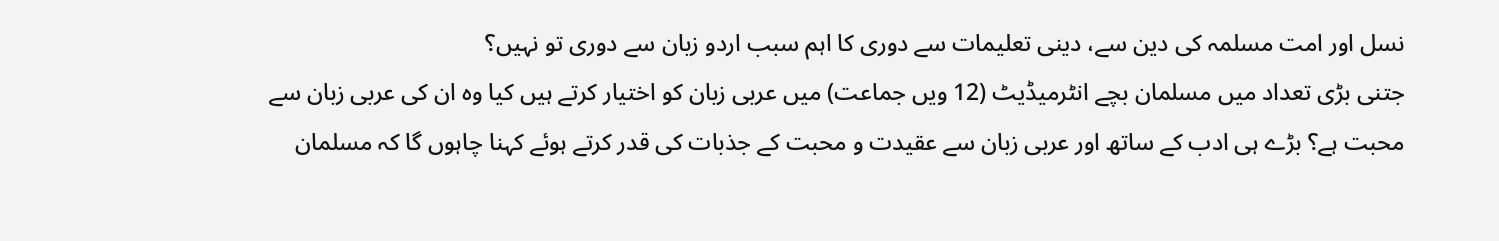نسل اور امت مسلمہ کی دین سے، دینی تعلیمات سے دوری کا اہم سبب اردو زبان سے دوری تو نہیں؟
جتنی بڑی تعداد میں مسلمان بچے انٹرمیڈیٹ (12 ویں جماعت) میں عربی زبان کو اختیار کرتے ہیں کیا وہ ان کی عربی زبان سے محبت ہے؟ بڑے ہی ادب کے ساتھ اور عربی زبان سے عقیدت و محبت کے جذبات کی قدر کرتے ہوئے کہنا چاہوں گا کہ مسلمان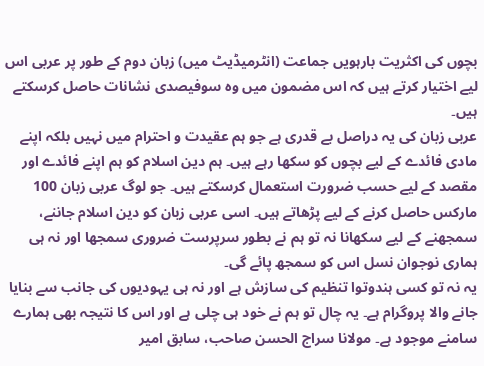بچوں کی اکثریت بارہویں جماعت (انٹرمیڈیٹ میں) زبان دوم کے طور پر عربی اس لیے اختیار کرتے ہیں کہ اس مضمون میں وہ سوفیصدی نشانات حاصل کرسکتے ہیں۔
عربی زبان کی یہ دراصل بے قدری ہے جو ہم عقیدت و احترام میں نہیں بلکہ اپنے مادی فائدے کے لیے بچوں کو سکھا رہے ہیں۔ ہم دین اسلام کو ہم اپنے فائدے اور مقصد کے لیے حسب ضرورت استعمال کرسکتے ہیں۔ جو لوگ عربی زبان 100 مارکس حاصل کرنے کے لیے پڑھاتے ہیں۔ اسی عربی زبان کو دین اسلام جاننے، سمجھنے کے لیے سکھانا نہ تو ہم نے بطور سرپرست ضروری سمجھا اور نہ ہی ہماری نوجوان نسل اس کو سمجھ پائے گی۔
یہ نہ تو کسی ہندوتوا تنظیم کی سازش ہے اور نہ ہی یہودیوں کی جانب سے بنایا جانے والا پروگرام ہے۔ یہ چال تو ہم نے خود ہی چلی ہے اور اس کا نتیجہ بھی ہمارے سامنے موجود ہے۔ مولانا سراج الحسن صاحب، سابق امیر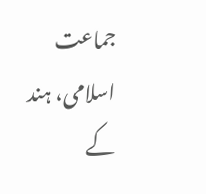جماعت اسلامی، ہند کے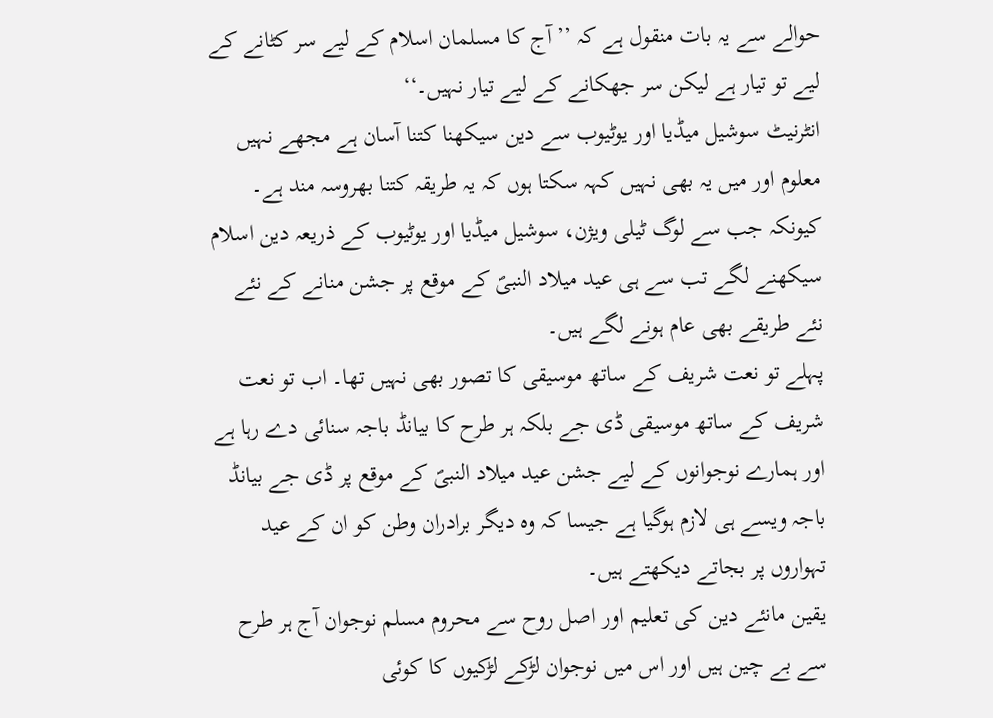حوالے سے یہ بات منقول ہے کہ ’’آج کا مسلمان اسلام کے لیے سر کٹانے کے لیے تو تیار ہے لیکن سر جھکانے کے لیے تیار نہیں۔‘‘
انٹرنیٹ سوشیل میڈیا اور یوٹیوب سے دین سیکھنا کتنا آسان ہے مجھے نہیں معلوم اور میں یہ بھی نہیں کہہ سکتا ہوں کہ یہ طریقہ کتنا بھروسہ مند ہے۔ کیونکہ جب سے لوگ ٹیلی ویژن، سوشیل میڈیا اور یوٹیوب کے ذریعہ دین اسلام سیکھنے لگے تب سے ہی عید میلاد النبیؐ کے موقع پر جشن منانے کے نئے نئے طریقے بھی عام ہونے لگے ہیں۔
پہلے تو نعت شریف کے ساتھ موسیقی کا تصور بھی نہیں تھا۔ اب تو نعت شریف کے ساتھ موسیقی ڈی جے بلکہ ہر طرح کا بیانڈ باجہ سنائی دے رہا ہے اور ہمارے نوجوانوں کے لیے جشن عید میلاد النبیؐ کے موقع پر ڈی جے بیانڈ باجہ ویسے ہی لازم ہوگیا ہے جیسا کہ وہ دیگر برادران وطن کو ان کے عید تہواروں پر بجاتے دیکھتے ہیں۔
یقین مانئے دین کی تعلیم اور اصل روح سے محروم مسلم نوجوان آج ہر طرح سے بے چین ہیں اور اس میں نوجوان لڑکے لڑکیوں کا کوئی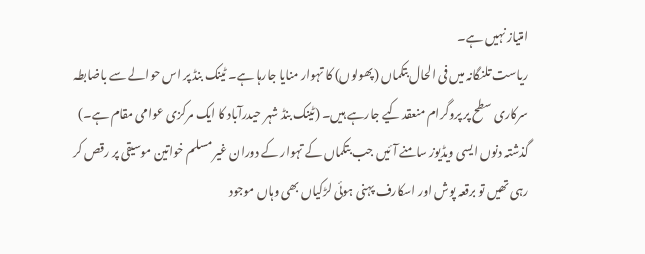امتیاز نہیں ہے۔
ریاست تلنگانہ میں فی الحال بتکماں (پھولوں) کا تہوار منایا جارہا ہے۔ ٹینک بنڈ پر اس حوالے سے باضابطہ سرکاری سطح پر پروگرام منعقد کیے جارہے ہیں۔ (ٹینک بنڈ شہر حیدرآباد کا ایک مرکزی عوامی مقام ہے۔) گذشتہ دنوں ایسی ویڈیوز سامنے آئیں جب بتکماں کے تہوار کے دوران غیر مسلم خواتین موسیقی پر رقص کر رہی تھیں تو برقعہ پوش اور اسکارف پہنی ہوئی لڑکیاں بھی وہاں موجود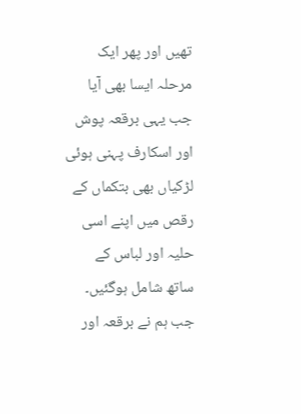تھیں اور پھر ایک مرحلہ ایسا بھی آیا جب یہی برقعہ پوش اور اسکارف پہنی ہوئی لڑکیاں بھی بتکماں کے رقص میں اپنے اسی حلیہ اور لباس کے ساتھ شامل ہوگئیں۔
جب ہم نے برقعہ اور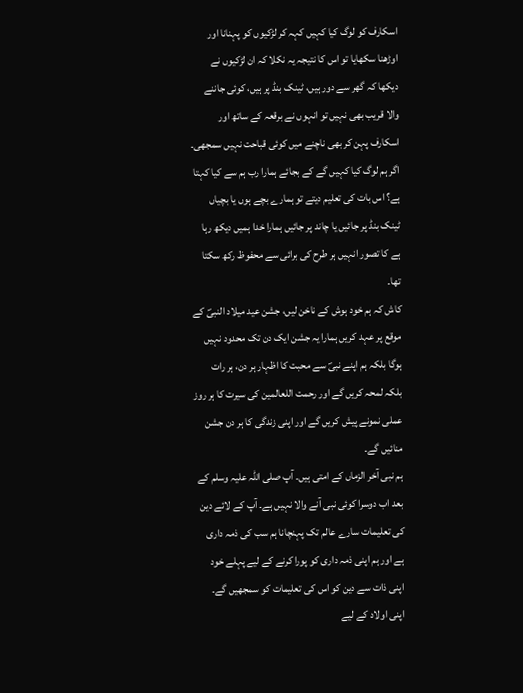اسکارف کو لوگ کیا کہیں کہہ کر لڑکیوں کو پہنانا اور اوڑھنا سکھایا تو اس کا نتیجہ یہ نکلا کہ ان لڑکیوں نے دیکھا کہ گھر سے دور ہیں، ٹینک بنڈ پر ہیں، کوئی جاننے والا قریب بھی نہیں تو انہوں نے برقعہ کے ساتھ اور اسکارف پہن کر بھی ناچنے میں کوئی قباحت نہیں سمجھی۔
اگر ہم لوگ کیا کہیں گے کے بجائے ہمارا رب ہم سے کیا کہتا ہے؟ اس بات کی تعلیم دیتے تو ہمارے بچے ہوں یا بچیاں ٹینک بنڈ پر جائیں یا چاند پر جائیں ہمارا خدا ہمیں دیکھ رہا ہے کا تصور انہیں ہر طرح کی برائی سے محفوظ رکھ سکتا تھا۔
کاش کہ ہم خود ہوش کے ناخن لیں، جشن عید میلاد النبیؐ کے موقع پر عہد کریں ہمارا یہ جشن ایک دن تک محدود نہیں ہوگا بلکہ ہم اپنے نبیؐ سے محبت کا اظہار ہر دن، ہر رات بلکہ لمحہ کریں گے اور رحمت اللعالمین کی سیرت کا ہر روز عملی نمونے پیش کریں گے اور اپنی زندگی کا ہر دن جشن منائیں گے۔
ہم نبی آخر الزماں کے امتی ہیں۔ آپ صلی اللہ علیہ وسلم کے بعد اب دوسرا کوئی نبی آنے والا نہیں ہے۔ آپ کے لائے دین کی تعلیمات سارے عالم تک پہنچانا ہم سب کی ذمہ داری ہے اور ہم اپنی ذمہ داری کو پورا کرنے کے لیے پہلے خود اپنی ذات سے دین کو اس کی تعلیمات کو سمجھیں گے۔ اپنی اولاد کے لیے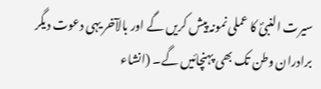سیرت النبیؐ کا عملی نمونہ پیش کریں گے اور بالآخر یہی دعوت دیگر برادران وطن تک بھی پہنچائیں گے۔ (انشاء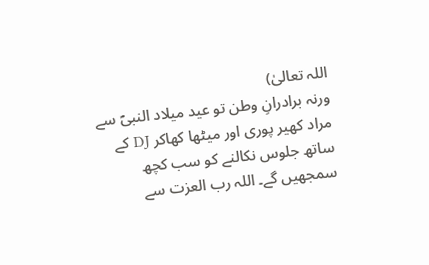اللہ تعالیٰ)
ورنہ برادرانِ وطن تو عید میلاد النبیؐ سے مراد کھیر پوری اور میٹھا کھاکر DJ کے ساتھ جلوس نکالنے کو سب کچھ سمجھیں گے۔ اللہ رب العزت سے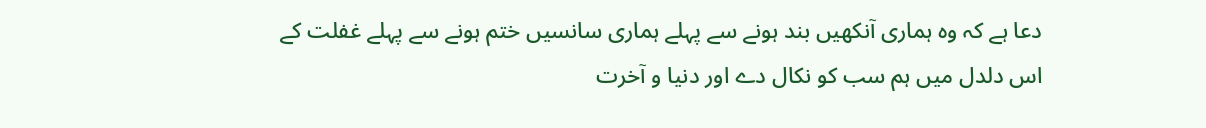دعا ہے کہ وہ ہماری آنکھیں بند ہونے سے پہلے ہماری سانسیں ختم ہونے سے پہلے غفلت کے اس دلدل میں ہم سب کو نکال دے اور دنیا و آخرت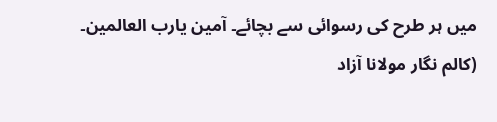میں ہر طرح کی رسوائی سے بچائے۔ آمین یارب العالمین۔
(کالم نگار مولانا آزاد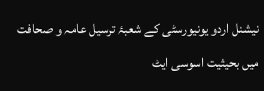نیشنل اردو یونیورسٹی کے شعبۂ ترسیل عامہ و صحافت میں بحیثیت اسوسی ایٹ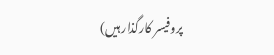پروفیسر کارگذار ہیں)